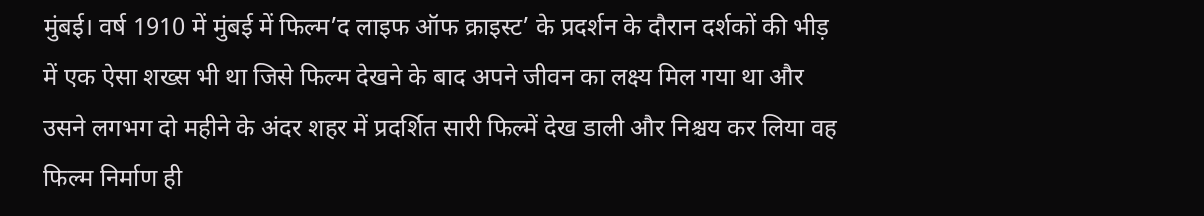मुंबई। वर्ष 1910 में मुंबई में फिल्म’द लाइफ ऑफ क्राइस्ट’ के प्रदर्शन के दौरान दर्शकों की भीड़ में एक ऐसा शख्स भी था जिसे फिल्म देखने के बाद अपने जीवन का लक्ष्य मिल गया था और उसने लगभग दो महीने के अंदर शहर में प्रदर्शित सारी फिल्में देख डाली और निश्चय कर लिया वह फिल्म निर्माण ही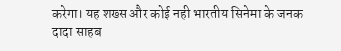करेगा। यह शख्स और कोई नही भारतीय सिनेमा के जनक दादा साहब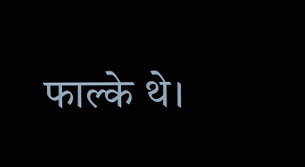फाल्के थे।